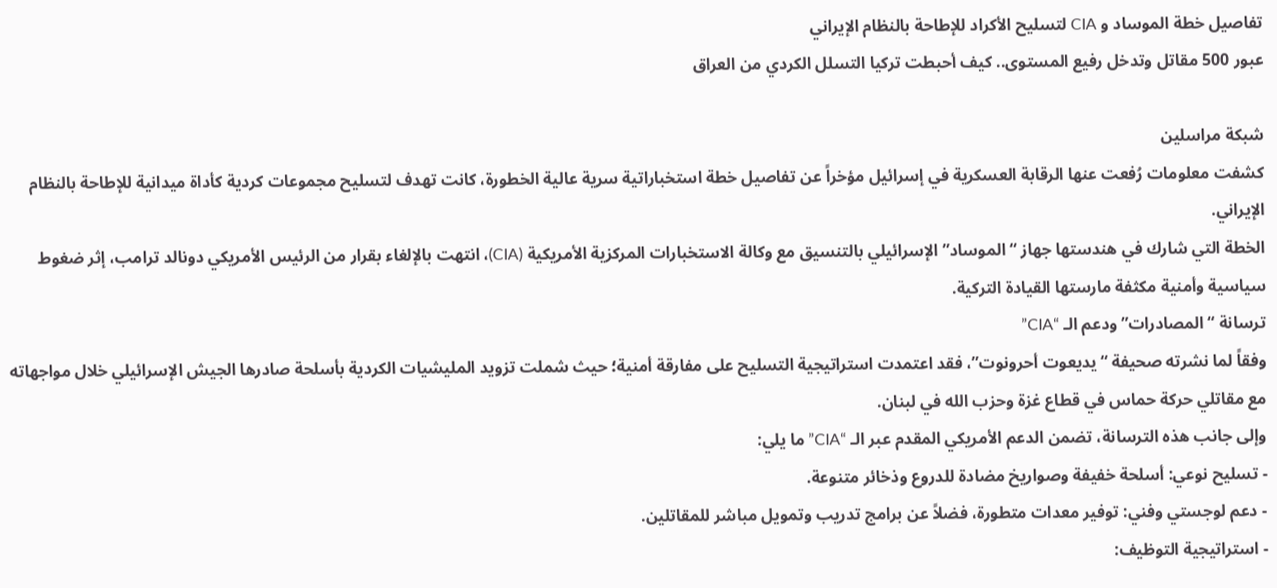تفاصيل خطة الموساد و CIA لتسليح الأكراد للإطاحة بالنظام الإيراني
عبور 500 مقاتل وتدخل رفيع المستوى.. كيف أحبطت تركيا التسلل الكردي من العراق

شبكة مراسلين
كشفت معلومات رُفعت عنها الرقابة العسكرية في إسرائيل مؤخراً عن تفاصيل خطة استخباراتية سرية عالية الخطورة، كانت تهدف لتسليح مجموعات كردية كأداة ميدانية للإطاحة بالنظام الإيراني.
الخطة التي شارك في هندستها جهاز “الموساد” الإسرائيلي بالتنسيق مع وكالة الاستخبارات المركزية الأمريكية (CIA)، انتهت بالإلغاء بقرار من الرئيس الأمريكي دونالد ترامب، إثر ضغوط سياسية وأمنية مكثفة مارستها القيادة التركية.
ترسانة “المصادرات” ودعم الـ “CIA”
وفقاً لما نشرته صحيفة “يديعوت أحرونوت”، فقد اعتمدت استراتيجية التسليح على مفارقة أمنية؛ حيث شملت تزويد المليشيات الكردية بأسلحة صادرها الجيش الإسرائيلي خلال مواجهاته مع مقاتلي حركة حماس في قطاع غزة وحزب الله في لبنان.
وإلى جانب هذه الترسانة، تضمن الدعم الأمريكي المقدم عبر الـ “CIA” ما يلي:
- تسليح نوعي: أسلحة خفيفة وصواريخ مضادة للدروع وذخائر متنوعة.
- دعم لوجستي وفني: توفير معدات متطورة، فضلاً عن برامج تدريب وتمويل مباشر للمقاتلين.
- استراتيجية التوظيف: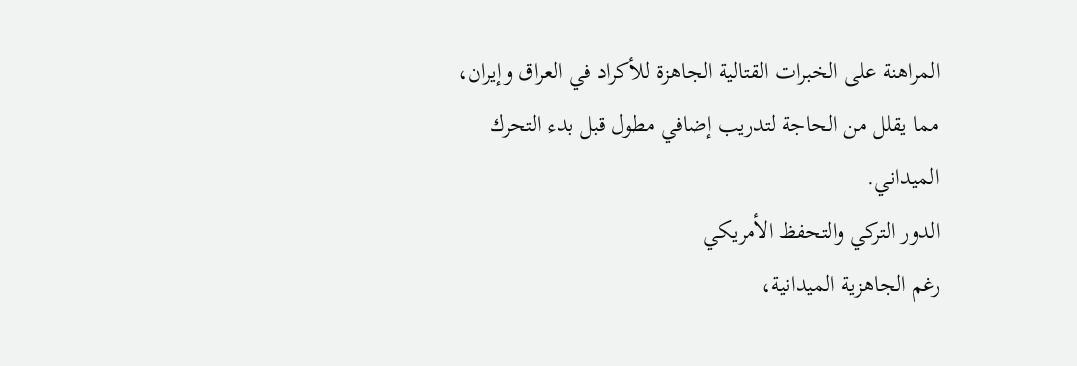المراهنة على الخبرات القتالية الجاهزة للأكراد في العراق وإيران، مما يقلل من الحاجة لتدريب إضافي مطول قبل بدء التحرك الميداني.
الدور التركي والتحفظ الأمريكي
رغم الجاهزية الميدانية،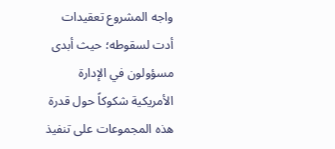واجه المشروع تعقيدات أدت لسقوطه؛ حيث أبدى مسؤولون في الإدارة الأمريكية شكوكاً حول قدرة هذه المجموعات على تنفيذ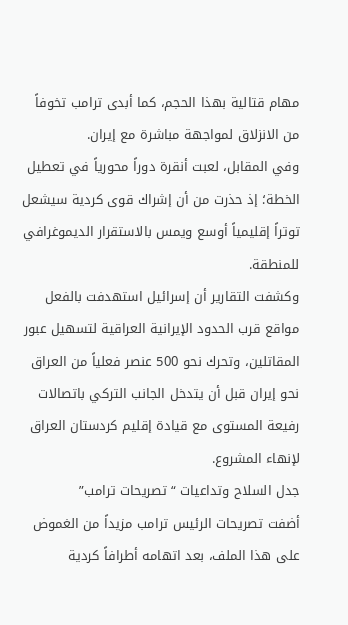مهام قتالية بهذا الحجم، كما أبدى ترامب تخوفاً من الانزلاق لمواجهة مباشرة مع إيران.
وفي المقابل، لعبت أنقرة دوراً محورياً في تعطيل الخطة؛ إذ حذرت من أن إشراك قوى كردية سيشعل توتراً إقليمياً أوسع ويمس بالاستقرار الديموغرافي للمنطقة.
وكشفت التقارير أن إسرائيل استهدفت بالفعل مواقع قرب الحدود الإيرانية العراقية لتسهيل عبور المقاتلين، وتحرك نحو 500 عنصر فعلياً من العراق نحو إيران قبل أن يتدخل الجانب التركي باتصالات رفيعة المستوى مع قيادة إقليم كردستان العراق لإنهاء المشروع.
جدل السلاح وتداعيات “تصريحات ترامب”
أضفت تصريحات الرئيس ترامب مزيداً من الغموض على هذا الملف، بعد اتهامه أطرافاً كردية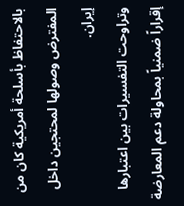بالاحتفاظ بأسلحة أمريكية كان من المفترض وصولها لمحتجين داخل إيران.
وتراوحت التفسيرات بين اعتبارها إقراراً ضمنياً بمحاولة دعم المعارضة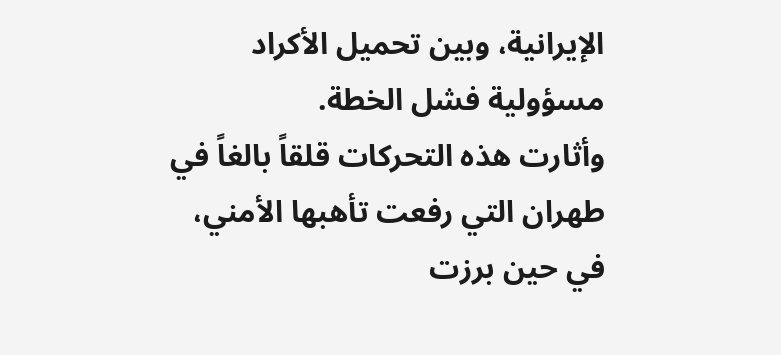الإيرانية، وبين تحميل الأكراد مسؤولية فشل الخطة.
وأثارت هذه التحركات قلقاً بالغاً في طهران التي رفعت تأهبها الأمني، في حين برزت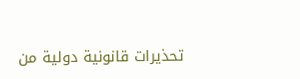تحذيرات قانونية دولية من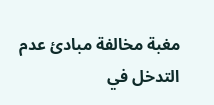مغبة مخالفة مبادئ عدم التدخل في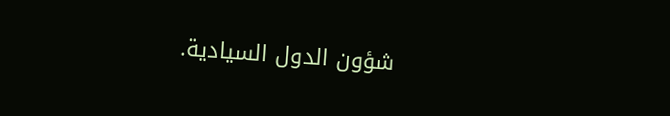شؤون الدول السيادية.